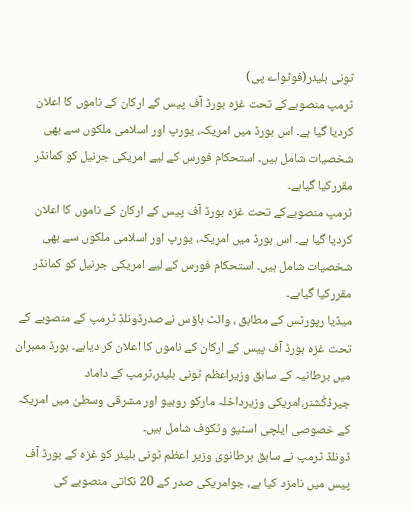ٹونی بلیئر(فوٹواے پی)
ٹرمپ منصوبےکے تحت غزہ بورڈ آف پیس کے ارکان کے ناموں کا اعلان کردیا گیا ہے۔ اس بورڈ میں امریکہ، یورپ اور اسلامی ملکوں سے بھی شخصیات شامل ہیں۔ استحکام فورس کے لیے امریکی جرنیل کو کمانڈر مقررکیا گیاہے۔
ٹرمپ منصوبےکے تحت غزہ بورڈ آف پیس کے ارکان کے ناموں کا اعلان کردیا گیا ہے۔ اس بورڈ میں امریکہ، یورپ اور اسلامی ملکوں سے بھی شخصیات شامل ہیں۔ استحکام فورس کے لیے امریکی جرنیل کو کمانڈر مقررکیا گیاہے۔
میڈیا رپورٹس کے مطابق ، وائٹ ہاؤس نےصدرڈونلڈ ٹرمپ کے منصوبے کے تحت غزہ بورڈ آف پیس کے ارکان کے ناموں کا اعلان کر دیاہے۔ بورڈ ممبران میں برطانیہ کے سابق وزیراعظم ٹونی بلیئر،ٹرمپ کے داماد جیرڈکُشنر،امریکی وزیرداخلہ مارکو روبیو اور مشرقی وسطیٰ میں امریکہ کے خصوصی ایلچی اسٹیو وٹکوف شامل ہیں۔
ڈونلڈ ٹرمپ نے سابق برطانوی وزیر اعظم ٹونی بلیئر کو غزہ کے بورڈ آف پیس میں نامزد کیا ہے، جوامریکی صدر کے 20 نکاتی منصوبے کی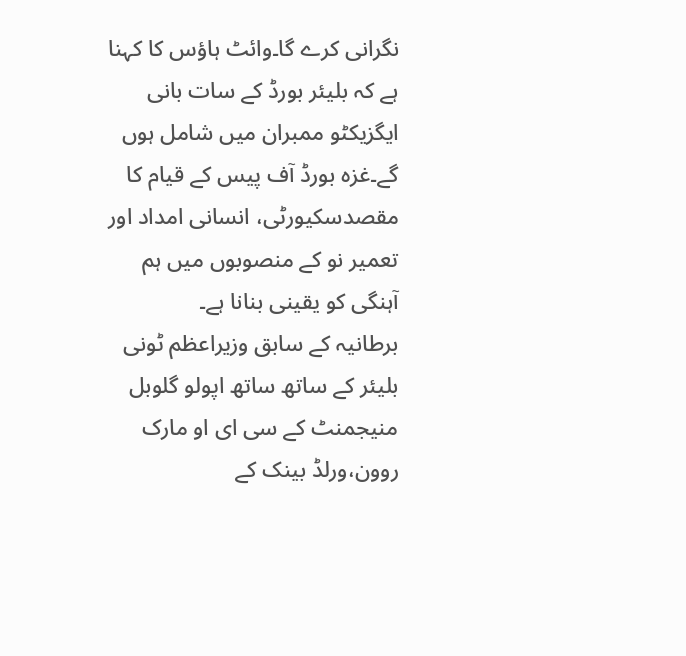نگرانی کرے گا۔وائٹ ہاؤس کا کہنا ہے کہ بلیئر بورڈ کے سات بانی ایگزیکٹو ممبران میں شامل ہوں گے۔غزہ بورڈ آف پیس کے قیام کا مقصدسکیورٹی، انسانی امداد اور تعمیر نو کے منصوبوں میں ہم آہنگی کو یقینی بنانا ہے۔
برطانیہ کے سابق وزیراعظم ٹونی بلیئر کے ساتھ ساتھ اپولو گلوبل منیجمنٹ کے سی ای او مارک روون،ورلڈ بینک کے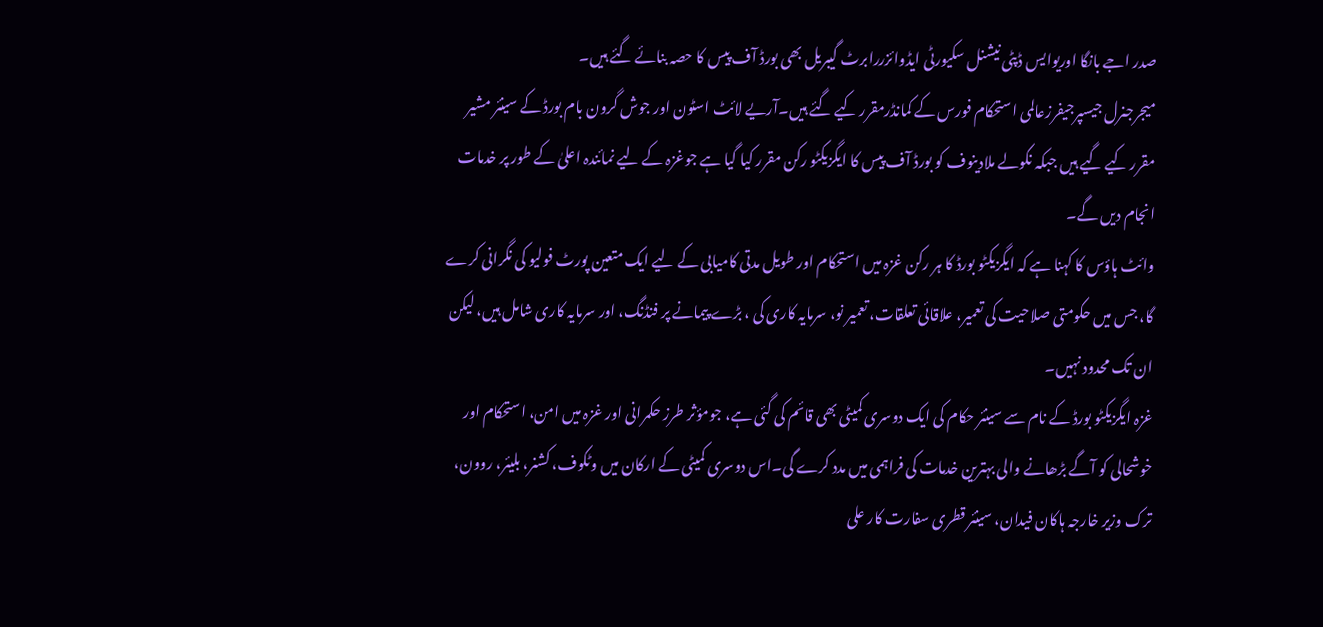صدر اجے بانگا اوریوایس ڈپٹی نیشنل سکیورٹی ایڈوائزررابرٹ گیبریل بھی بورڈ آف پیس کا حصہ بنائے گئے ہیں۔
میجرجنرل جیسپرجیفرزعالمی استحکام فورس کے کمانڈرمقرر کیے گئے ہیں۔آریے لائٹ اسٹون اور جوش گرون بام بورڈ کے سینئر مشیر مقرر کیے گیے ہیں جبکہ نکولے ملادینوف کو بورڈ آف پیس کا ایگزیکٹو رکن مقرر کیا گیا ہے جوغزہ کے لیے نمائندہ اعلیٰ کے طور پر خدمات انجام دیں گے۔
وائٹ ہاؤس کا کہنا ہے کہ ایگزیکٹو بورڈ کا ہر رکن غزہ میں استحکام اور طویل مدتی کامیابی کے لیے ایک متعین پورٹ فولیو کی نگرانی کرے گا، جس میں حکومتی صلاحیت کی تعمیر، علاقائی تعلقات، تعمیر نو، سرمایہ کاری کی ، بڑے پیمانے پر فنڈنگ، اور سرمایہ کاری شامل ہیں، لیکن ان تک محدود نہیں۔
غزہ ایگزیکٹو بورڈ کے نام سے سینئر حکام کی ایک دوسری کمیٹی بھی قائم کی گئی ہے، جومؤثر طرز حکمرانی اور غزہ میں امن، استحکام اور خوشحالی کو آگے بڑھانے والی بہترین خدمات کی فراہمی میں مدد کرے گی۔اس دوسری کمیٹی کے ارکان میں وٹکوف، کشنر، بلیئر، روون، ترک وزیر خارجہ ہاکان فیدان، سینئر قطری سفارت کار علی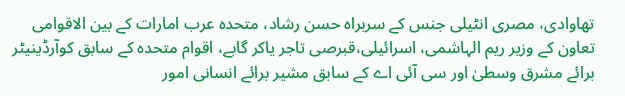تھاوادی، مصری انٹیلی جنس کے سربراہ حسن رشاد، متحدہ عرب امارات کے بین الاقوامی تعاون کے وزیر ریم الہاشمی، اسرائیلی،قبرصی تاجر یاکر گابے، اقوام متحدہ کے سابق کوآرڈینیٹر برائے مشرق وسطیٰ اور سی آئی اے کے سابق مشیر برائے انسانی امور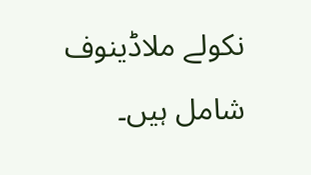نکولے ملاڈینوف شامل ہیں۔